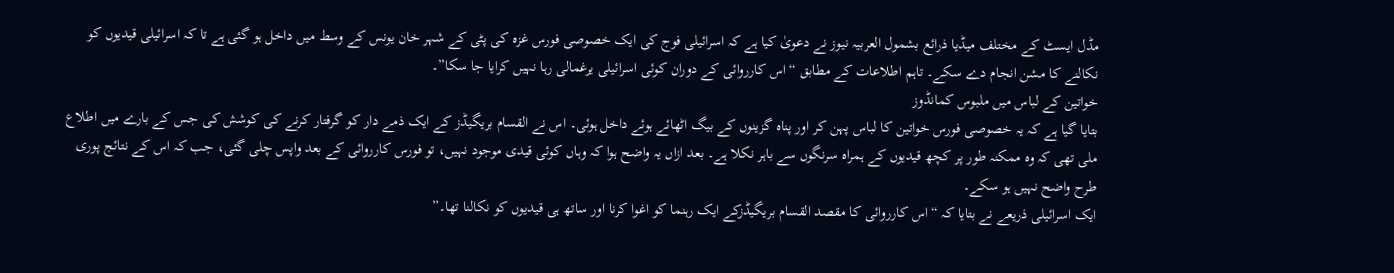مڈل ایسٹ کے مختلف میڈیا ذرائع بشمول العربیہ نیوز نے دعویٰ کیا ہے کہ اسرائیلی فوج کی ایک خصوصی فورس غزہ کی پٹی کے شہر خان یونس کے وسط میں داخل ہو گئی ہے تا کہ اسرائیلی قیدیوں کو نکالنے کا مشن انجام دے سکے۔ تاہم اطلاعات کے مطابق “اس کارروائی کے دوران کوئی اسرائیلی یرغمالی رہا نہیں کرایا جا سکا”۔
خواتین کے لباس میں ملبوس کمانڈوز
بتایا گیا ہے کہ یہ خصوصی فورس خواتین کا لباس پہن کر اور پناہ گزینوں کے بیگ اٹھائے ہوئے داخل ہوئی۔ اس نے القسام بریگیڈز کے ایک ذمے دار کو گرفتار کرنے کی کوشش کی جس کے بارے میں اطلاع ملی تھی کہ وہ ممکنہ طور پر کچھ قیدیوں کے ہمراہ سرنگوں سے باہر نکلا ہے۔ بعد ازاں یہ واضح ہوا کہ وہاں کوئی قیدی موجود نہیں، تو فورس کارروائی کے بعد واپس چلی گئی، جب کہ اس کے نتائج پوری طرح واضح نہیں ہو سکے۔
ایک اسرائیلی ذریعے نے بتایا کہ “اس کارروائی کا مقصد القسام بریگیڈزکے ایک رہنما کو اغوا کرنا اور ساتھ ہی قیدیوں کو نکالنا تھا۔”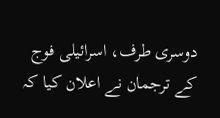دوسری طرف، اسرائیلی فوج کے ترجمان نے اعلان کیا کہ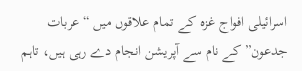اسرائیلی افواج غزہ کے تمام علاقوں میں “عربات جدعون” کے نام سے آپریشن انجام دے رہی ہیں، تاہم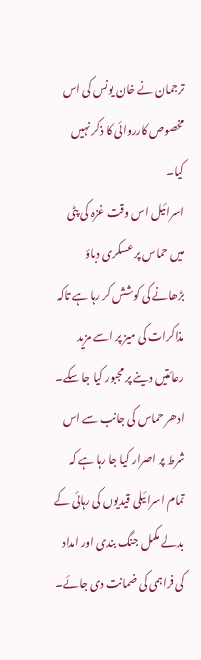ترجمان نے خان یونس کی اس مخصوص کارروائی کا ذکر نہیں کیا۔
اسرائیل اس وقت غزہ کی پٹی میں حماس پر عسکری دباؤ بڑھانے کی کوشش کر رہا ہے تاکہ مذاکرات کی میز پر اسے مزید رعائتیں دینے پر مجبور کیا جا سکے۔
ادھر حماس کی جانب سے اس شرط پر اصرار کیا جا رہا ہے کہ تمام اسرائیلی قیدیوں کی رہائی کے بدلے مکمل جنگ بندی اور امداد کی فراہمی کی ضمانت دی جائے۔